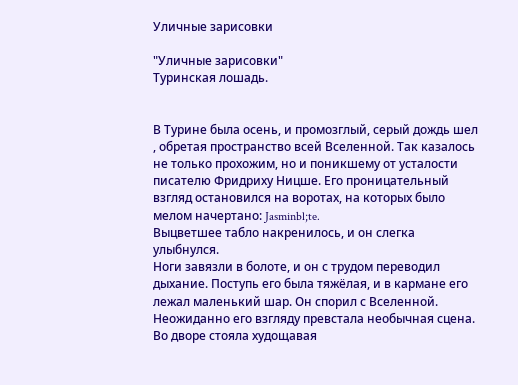Уличные зарисовки

"Уличные зарисовки"
Туринская лошадь.


В Турине была осень, и промозглый, серый дождь шел , обретая пространство всей Вселенной. Так казалось не только прохожим, но и поникшему от усталости писателю Фридриху Ницше. Его проницательный взгляд остановился на воротах, на которых было мелом начертано: Jasminbl;te.
Выцветшее табло накренилось, и он слегка улыбнулся.
Ноги завязли в болоте, и он с трудом переводил дыхание. Поступь его была тяжёлая, и в кармане его лежал маленький шар. Он спорил с Вселенной.
Неожиданно его взгляду превстала необычная сцена. Во дворе стояла худощавая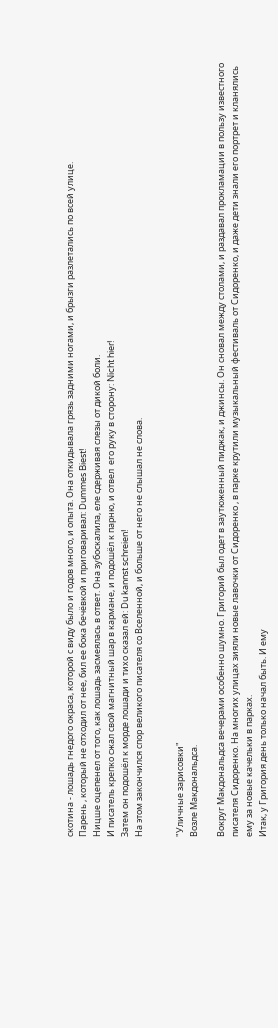скотина - лошадь гнедого окраса, которой с виду было и годов много, и опыта. Она откидывала грязь задними ногами, и брызги разлетались по всей улице.
Парень , который не отходил от нее, бил ее бока бечёвкой и приговаривал: Dummes Biest!
Ницше оцепенел от того, как лошадь засмеялась в ответ. Она зубоскалила, еле сдерживая слезы от дикой боли.
И писатель крепко сжал свой магнитный шар в кармане, и подошёл к парню, и отвел  его руку в сторону: Nicht hier!
Затем он подошёл к морде лошади и тихо сказал ей: Du kannst schreien!
На этом закончился спор великого писателя со Вселенной, и больше от него не слышал не слова.


"Уличные зарисовки"
Возле Макдональдса.

Вокруг Макдональдса вечерами особенно шумно. Григорий был одет в заутюженный пиджак, и джинсы. Он сновал между столами, и раздавал прокламации в пользу известного писателя Сидоренко. На многих улицах зияли новые лавочки от Сидоренко , в парке крутили музыкальный фестиваль от Сидоренко, и даже дети знали его портрет и кланялись ему за новые качельки в парках.
Итак, у Григория день только начал быть. И ему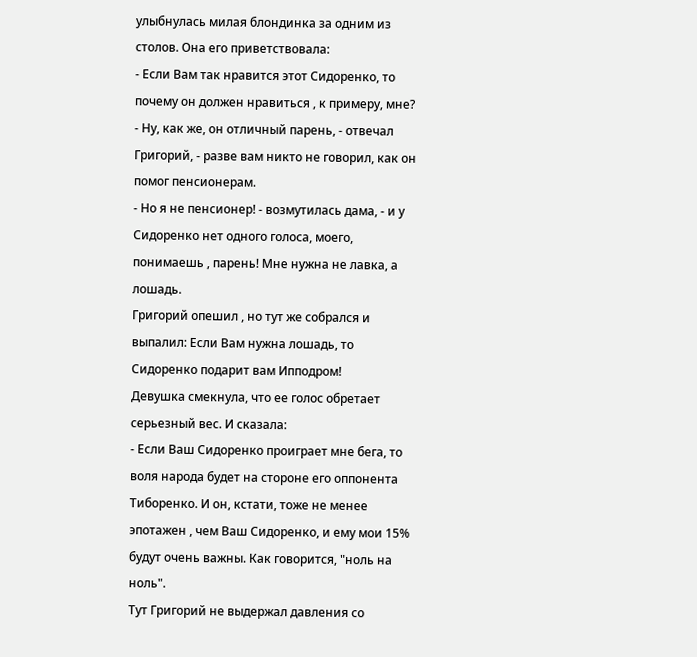улыбнулась милая блондинка за одним из столов. Она его приветствовала:
- Если Вам так нравится этот Сидоренко, то почему он должен нравиться , к примеру, мне?
- Ну, как же, он отличный парень, - отвечал Григорий, - разве вам никто не говорил, как он помог пенсионерам.
- Но я не пенсионер! - возмутилась дама, - и у Сидоренко нет одного голоса, моего, понимаешь , парень! Мне нужна не лавка, а лошадь.
Григорий опешил , но тут же собрался и выпалил: Если Вам нужна лошадь, то Сидоренко подарит вам Ипподром!
Девушка смекнула, что ее голос обретает серьезный вес. И сказала:
- Если Ваш Сидоренко проиграет мне бега, то воля народа будет на стороне его оппонента Тиборенко. И он, кстати, тоже не менее эпотажен , чем Ваш Сидоренко, и ему мои 15% будут очень важны. Как говорится, "ноль на ноль".
Тут Григорий не выдержал давления со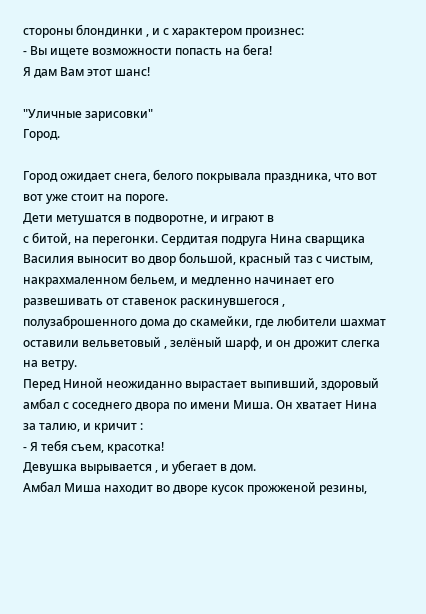стороны блондинки , и с характером произнес:
- Вы ищете возможности попасть на бега!
Я дам Вам этот шанс!

"Уличные зарисовки"
Город.

Город ожидает снега, белого покрывала праздника, что вот вот уже стоит на пороге.
Дети метушатся в подворотне, и играют в
с битой, на перегонки. Сердитая подруга Нина сварщика Василия выносит во двор большой, красный таз с чистым, накрахмаленном бельем, и медленно начинает его развешивать от ставенок раскинувшегося , полузаброшенного дома до скамейки, где любители шахмат оставили вельветовый , зелёный шарф, и он дрожит слегка на ветру.
Перед Ниной неожиданно вырастает выпивший, здоровый амбал с соседнего двора по имени Миша. Он хватает Нина за талию, и кричит :
- Я тебя съем, красотка!
Девушка вырывается , и убегает в дом.
Амбал Миша находит во дворе кусок прожженой резины,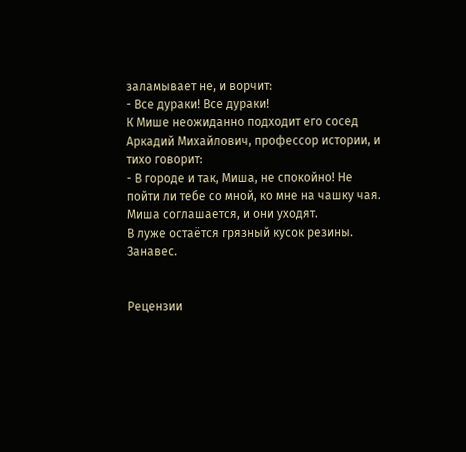заламывает не, и ворчит:
- Все дураки! Все дураки!
К Мише неожиданно подходит его сосед Аркадий Михайлович, профессор истории, и тихо говорит:
- В городе и так, Миша, не спокойно! Не пойти ли тебе со мной, ко мне на чашку чая.
Миша соглашается, и они уходят.
В луже остаётся грязный кусок резины.
Занавес.


Рецензии